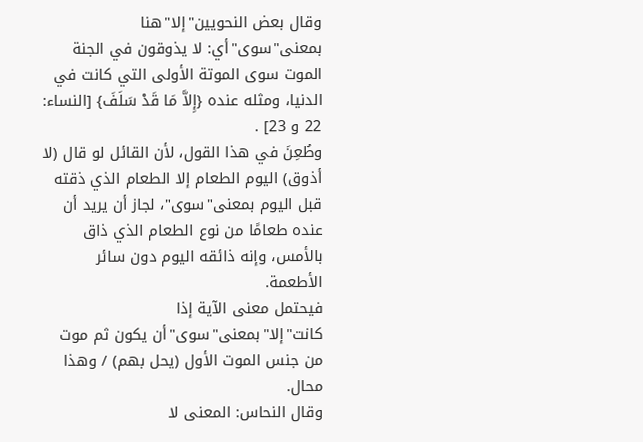وقال بعض النحويين"إلا"هنا بمعنى"سوى"أي: لا يذوقون في الجنة الموت سوى الموتة الأولى التي كانت في الدنيا، ومثله عنده {إِلاَّ مَا قَدْ سَلَفَ} [النساء: 22 و 23] .
وطُعِنَ في هذا القول، لأن القائل لو قال (لا أذوق) اليوم الطعام إلا الطعام الذي ذقته قبل اليوم بمعنى"سوى"، لجاز أن يريد أن عنده طعامًا من نوع الطعام الذي ذاق بالأمس، وإنه ذائقه اليوم دون سائر الأطعمة.
فيحتمل معنى الآية إذا كانت"إلا"بمعنى"سوى"أن يكون ثم موت من جنس الموت الأول (يحل بهم) / وهذا محال.
وقال النحاس: المعنى لا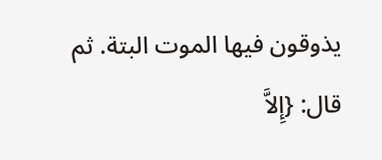يذوقون فيها الموت البتة. ثم قال: {إِلاَّ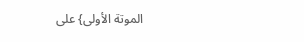الموتة الأولى} على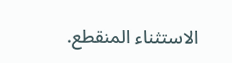الاستثناء المنقطع.